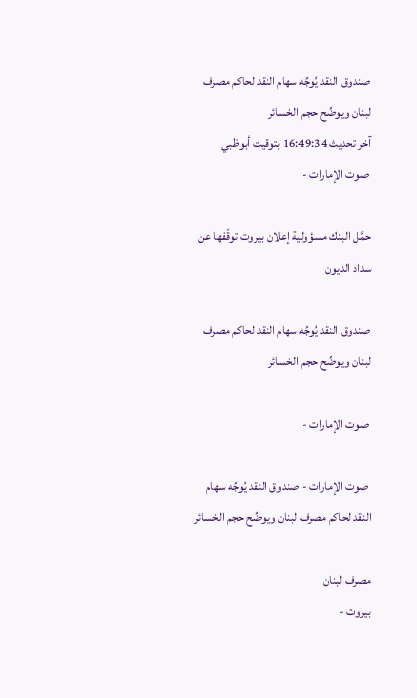صندوق النقد يُوجِّه سهام النقد لحاكم مصرف لبنان ويوضِّح حجم الخسائر
آخر تحديث 16:49:34 بتوقيت أبوظبي
 صوت الإمارات -

حمَّل البنك مسؤولية إعلان بيروت توقّفها عن سداد الديون

صندوق النقد يُوجِّه سهام النقد لحاكم مصرف لبنان ويوضِّح حجم الخسائر

 صوت الإمارات -

 صوت الإمارات - صندوق النقد يُوجِّه سهام النقد لحاكم مصرف لبنان ويوضِّح حجم الخسائر

مصرف لبنان
بيروت -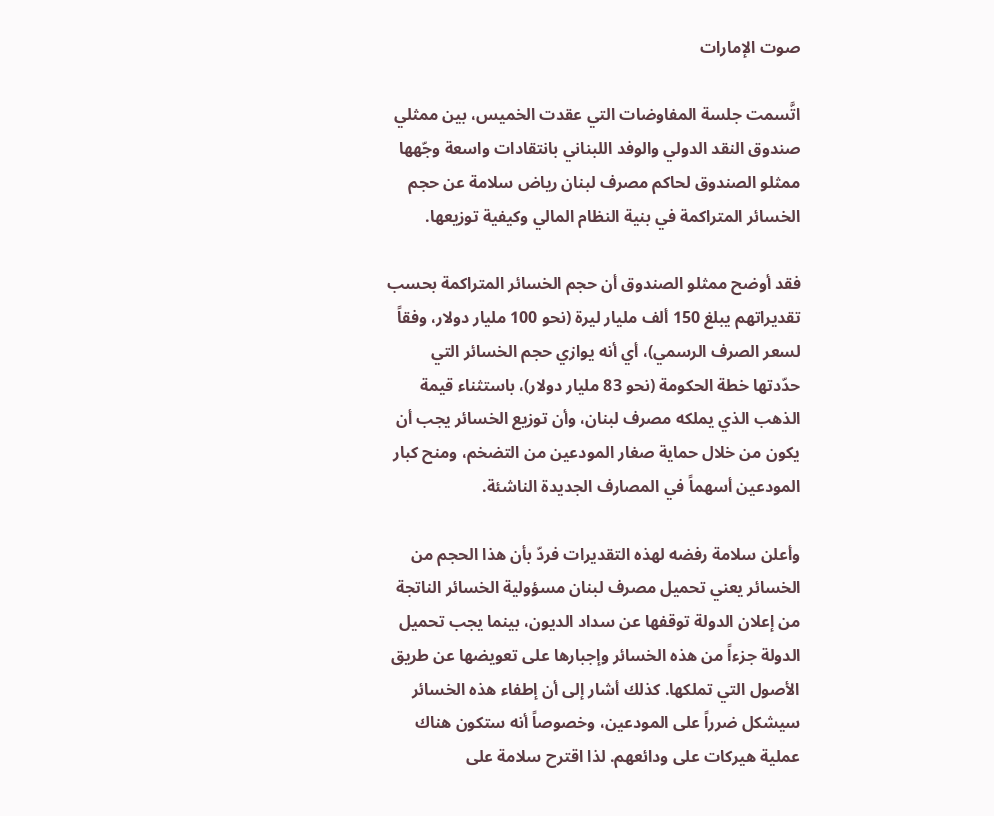صوت الإمارات

اتَّسمت جلسة المفاوضات التي عقدت الخميس، بين ممثلي صندوق النقد الدولي والوفد اللبناني بانتقادات واسعة وجّهها ممثلو الصندوق لحاكم مصرف لبنان رياض سلامة عن حجم الخسائر المتراكمة في بنية النظام المالي وكيفية توزيعها.

فقد أوضح ممثلو الصندوق أن حجم الخسائر المتراكمة بحسب تقديراتهم يبلغ 150 ألف مليار ليرة (نحو 100 مليار دولار، وفقاً لسعر الصرف الرسمي)، أي أنه يوازي حجم الخسائر التي حدّدتها خطة الحكومة (نحو 83 مليار دولار)، باستثناء قيمة الذهب الذي يملكه مصرف لبنان، وأن توزيع الخسائر يجب أن يكون من خلال حماية صغار المودعين من التضخم، ومنح كبار المودعين أسهماً في المصارف الجديدة الناشئة.

وأعلن سلامة رفضه لهذه التقديرات فردّ بأن هذا الحجم من الخسائر يعني تحميل مصرف لبنان مسؤولية الخسائر الناتجة من إعلان الدولة توقفها عن سداد الديون، بينما يجب تحميل الدولة جزءاً من هذه الخسائر وإجبارها على تعويضها عن طريق الأصول التي تملكها. كذلك أشار إلى أن إطفاء هذه الخسائر سيشكل ضرراً على المودعين، وخصوصاً أنه ستكون هناك عملية هيركات على ودائعهم. لذا اقترح سلامة على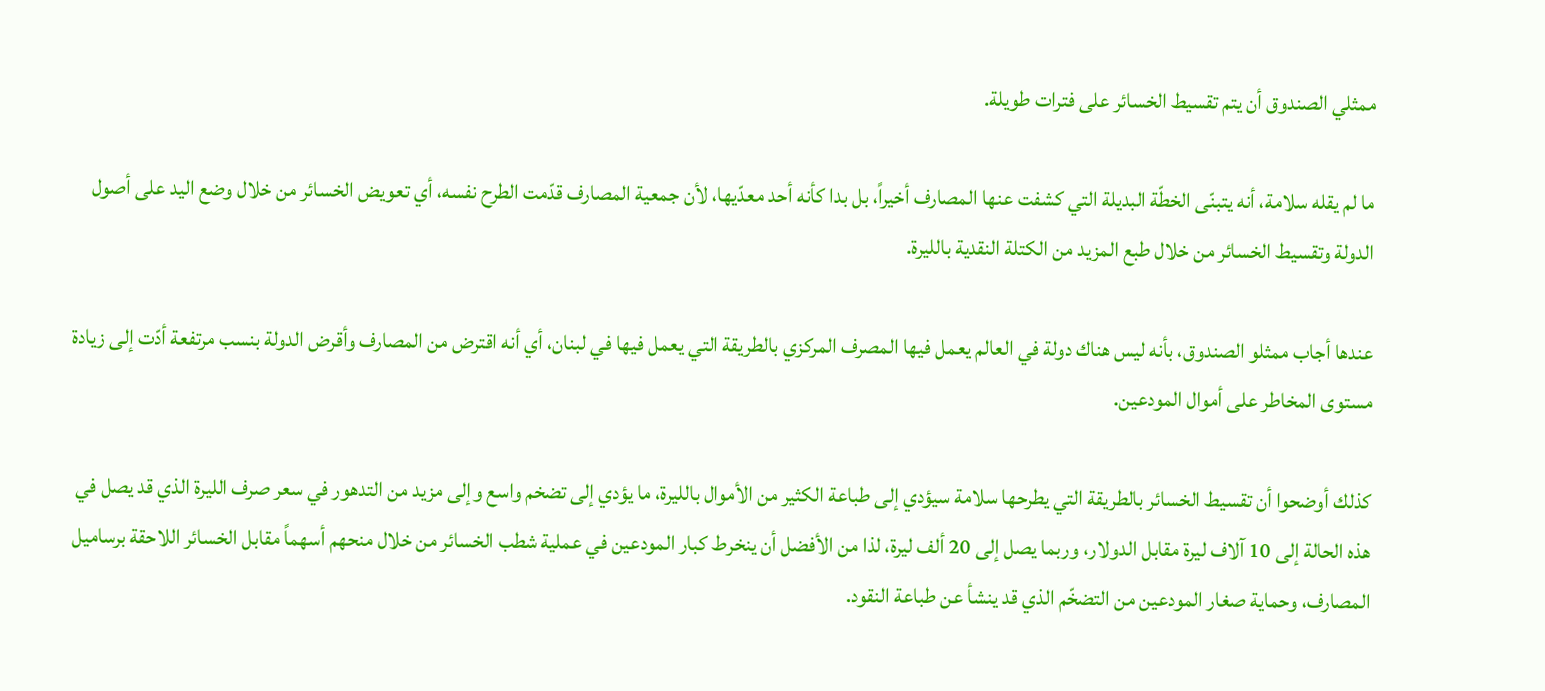ممثلي الصندوق أن يتم تقسيط الخسائر على فترات طويلة.

ما لم يقله سلامة، أنه يتبنّى الخطّة البديلة التي كشفت عنها المصارف أخيراً، بل بدا كأنه أحد معدّيها، لأن جمعية المصارف قدّمت الطرح نفسه، أي تعويض الخسائر من خلال وضع اليد على أصول الدولة وتقسيط الخسائر من خلال طبع المزيد من الكتلة النقدية بالليرة.

عندها أجاب ممثلو الصندوق، بأنه ليس هناك دولة في العالم يعمل فيها المصرف المركزي بالطريقة التي يعمل فيها في لبنان، أي أنه اقترض من المصارف وأقرض الدولة بنسب مرتفعة أدّت إلى زيادة مستوى المخاطر على أموال المودعين.

كذلك أوضحوا أن تقسيط الخسائر بالطريقة التي يطرحها سلامة سيؤدي إلى طباعة الكثير من الأموال بالليرة، ما يؤدي إلى تضخم واسع وإلى مزيد من التدهور في سعر صرف الليرة الذي قد يصل في هذه الحالة إلى 10 آلاف ليرة مقابل الدولار، وربما يصل إلى 20 ألف ليرة، لذا من الأفضل أن ينخرط كبار المودعين في عملية شطب الخسائر من خلال منحهم أسهماً مقابل الخسائر اللاحقة برساميل المصارف، وحماية صغار المودعين من التضخّم الذي قد ينشأ عن طباعة النقود.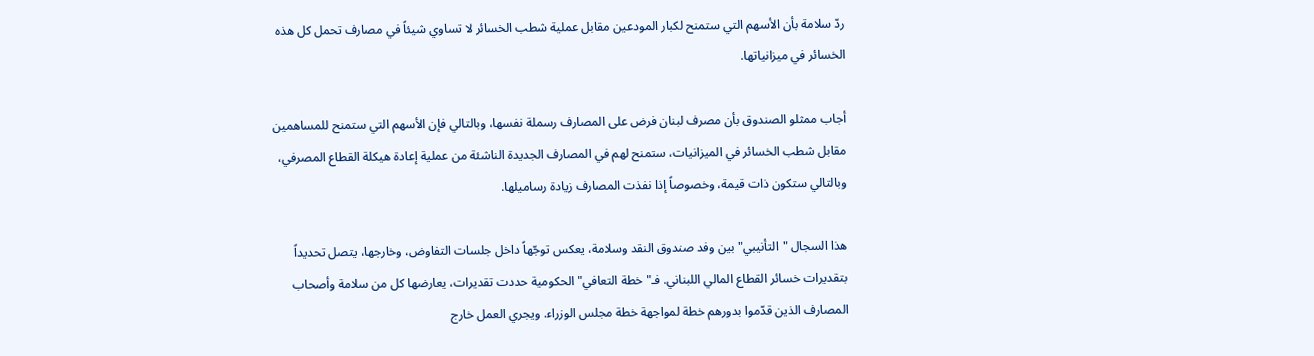ردّ سلامة بأن الأسهم التي ستمنح لكبار المودعين مقابل عملية شطب الخسائر لا تساوي شيئاً في مصارف تحمل كل هذه الخسائر في ميزانياتها.

أجاب ممثلو الصندوق بأن مصرف لبنان فرض على المصارف رسملة نفسها، وبالتالي فإن الأسهم التي ستمنح للمساهمين مقابل شطب الخسائر في الميزانيات، ستمنح لهم في المصارف الجديدة الناشئة من عملية إعادة هيكلة القطاع المصرفي، وبالتالي ستكون ذات قيمة، وخصوصاً إذا نفذت المصارف زيادة رساميلها.

هذا السجال "التأنيبي" بين وفد صندوق النقد وسلامة، يعكس توجّهاً داخل جلسات التفاوض، وخارجها، يتصل تحديداً بتقديرات خسائر القطاع المالي اللبناني. فـ"خطة التعافي" الحكومية حددت تقديرات، يعارضها كل من سلامة وأصحاب المصارف الذين قدّموا بدورهم خطة لمواجهة خطة مجلس الوزراء. ويجري العمل خارج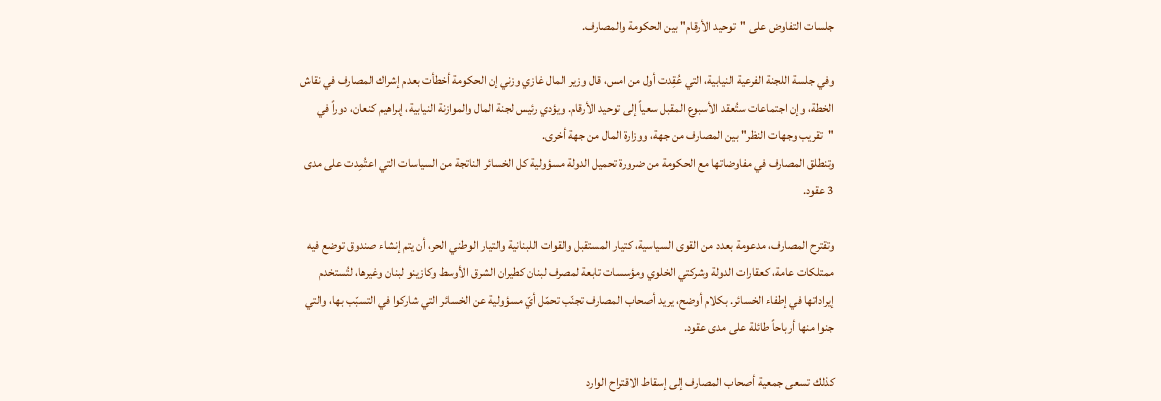جلسات التفاوض على "توحيد الأرقام" بين الحكومة والمصارف.

وفي جلسة اللجنة الفرعية النيابية، التي عُقِدت أول من امس، قال وزير المال غازي وزني إن الحكومة أخطأت بعدم إشراك المصارف في نقاش الخطة، وإن اجتماعات ستُعقد الأسبوع المقبل سعياً إلى توحيد الأرقام. ويؤدي رئيس لجنة المال والموازنة النيابية، إبراهيم كنعان، دوراً في "تقريب وجهات النظر" بين المصارف من جهة، ووزارة المال من جهة أخرى.
وتنطلق المصارف في مفاوضاتها مع الحكومة من ضرورة تحميل الدولة مسؤولية كل الخسائر الناتجة من السياسات التي اعتُمِدت على مدى 3 عقود.

وتقترح المصارف، مدعومة بعدد من القوى السياسية، كتيار المستقبل والقوات اللبنانية والتيار الوطني الحر، أن يتم إنشاء صندوق توضع فيه ممتلكات عامة، كعقارات الدولة وشركتي الخلوي ومؤسسات تابعة لمصرف لبنان كطيران الشرق الأوسط وكازينو لبنان وغيرها، لتُستخدم إيراداتها في إطفاء الخسائر. بكلام أوضح، يريد أصحاب المصارف تجنّب تحمّل أيّ مسؤولية عن الخسائر التي شاركوا في التسبّب بها، والتي جنوا منها أرباحاً طائلة على مدى عقود.

كذلك تسعى جمعية أصحاب المصارف إلى إسقاط الاقتراح الوارد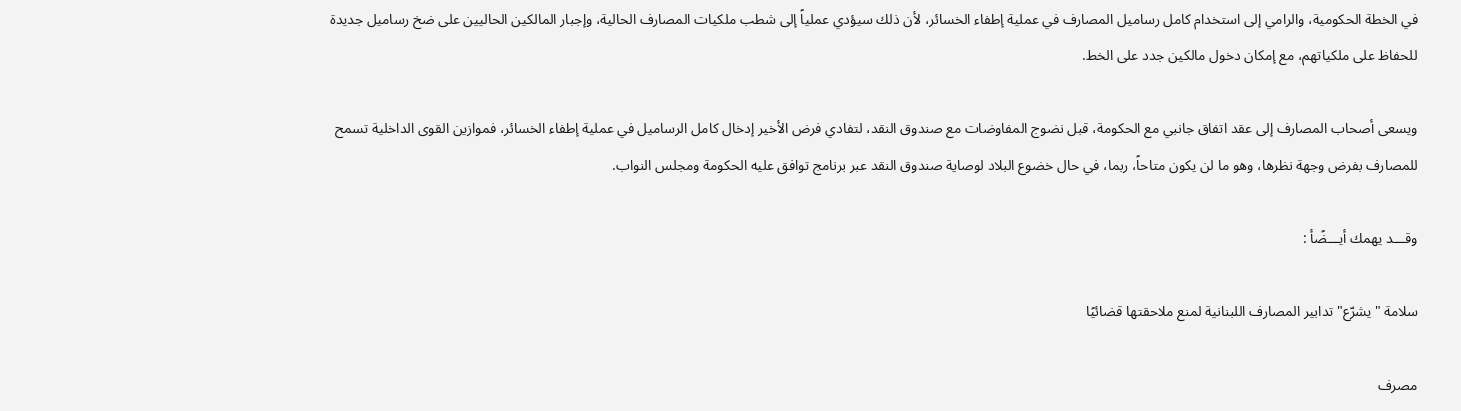في الخطة الحكومية، والرامي إلى استخدام كامل رساميل المصارف في عملية إطفاء الخسائر، لأن ذلك سيؤدي عملياً إلى شطب ملكيات المصارف الحالية، وإجبار المالكين الحاليين على ضخ رساميل جديدة للحفاظ على ملكياتهم، مع إمكان دخول مالكين جدد على الخط.

ويسعى أصحاب المصارف إلى عقد اتفاق جانبي مع الحكومة، قبل نضوج المفاوضات مع صندوق النقد، لتفادي فرض الأخير إدخال كامل الرساميل في عملية إطفاء الخسائر، فموازين القوى الداخلية تسمح للمصارف بفرض وجهة نظرها، وهو ما لن يكون متاحاً، ربما، في حال خضوع البلاد لوصاية صندوق النقد عبر برنامج توافق عليه الحكومة ومجلس النواب.

وقـــد يهمك أيـــضًأ :

سلامة "يشرّع" تدابير المصارف اللبنانية لمنع ملاحقتها قضائيًا

مصرف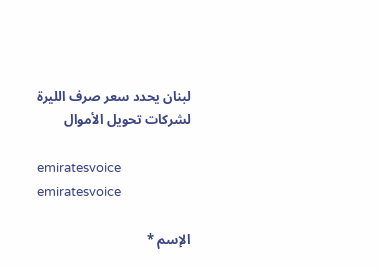لبنان يحدد سعر صرف الليرة لشركات تحويل الأموال

emiratesvoice
emiratesvoice

الإسم *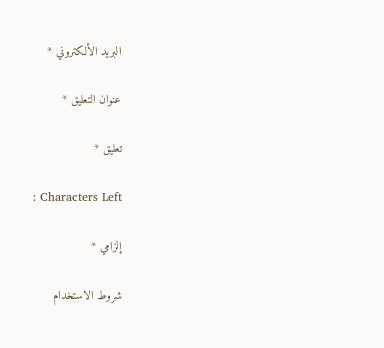البريد الألكتروني *

عنوان التعليق *

تعليق *

: Characters Left

إلزامي *

شروط الاستخدام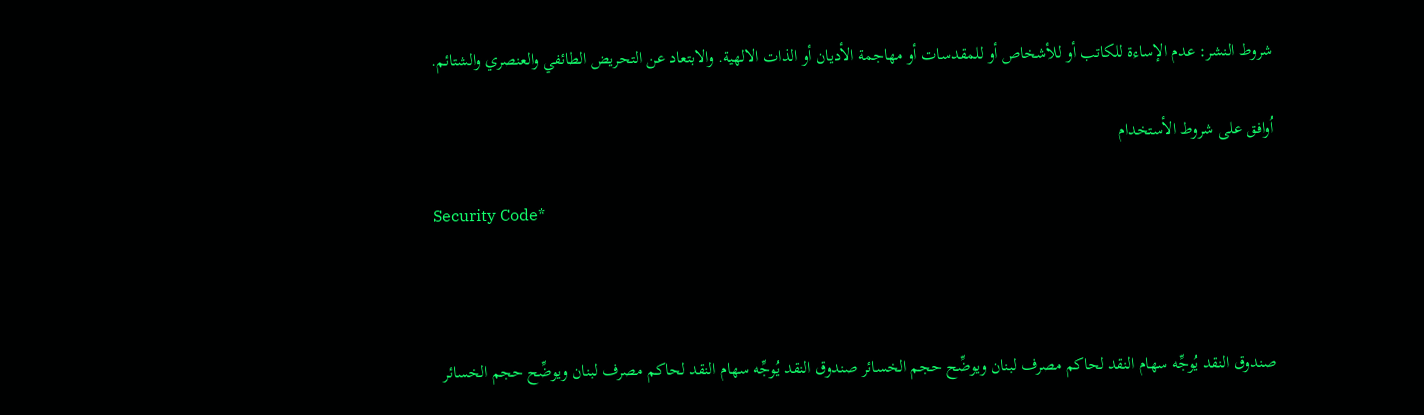شروط النشر: عدم الإساءة للكاتب أو للأشخاص أو للمقدسات أو مهاجمة الأديان أو الذات الالهية. والابتعاد عن التحريض الطائفي والعنصري والشتائم.

اُوافق على شروط الأستخدام

Security Code*



صندوق النقد يُوجِّه سهام النقد لحاكم مصرف لبنان ويوضِّح حجم الخسائر صندوق النقد يُوجِّه سهام النقد لحاكم مصرف لبنان ويوضِّح حجم الخسائر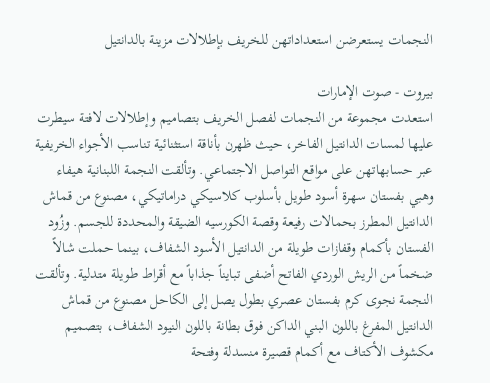النجمات يستعرضن استعداداتهن للخريف بإطلالات مزينة بالدانتيل

بيروت - صوت الإمارات
استعدت مجموعة من النجمات لفصل الخريف بتصاميم وإطلالات لافتة سيطرت عليها لمسات الدانتيل الفاخر، حيث ظهرن بأناقة استثنائية تناسب الأجواء الخريفية عبر حسابهاتهن على مواقع التواصل الاجتماعي. وتألقت النجمة اللبنانية هيفاء وهبي بفستان سهرة أسود طويل بأسلوب كلاسيكي دراماتيكي، مصنوع من قماش الدانتيل المطرز بحمالات رفيعة وقصة الكورسيه الضيقة والمحددة للجسم. وزُود الفستان بأكمام وقفازات طويلة من الدانتيل الأسود الشفاف، بينما حملت شالاً ضخماً من الريش الوردي الفاتح أضفى تبايناً جذاباً مع أقراط طويلة متدلية. وتألقت النجمة نجوى كرم بفستان عصري بطول يصل إلى الكاحل مصنوع من قماش الدانتيل المفرغ باللون البني الداكن فوق بطانة باللون النيود الشفاف، بتصميم مكشوف الأكتاف مع أكمام قصيرة منسدلة وفتحة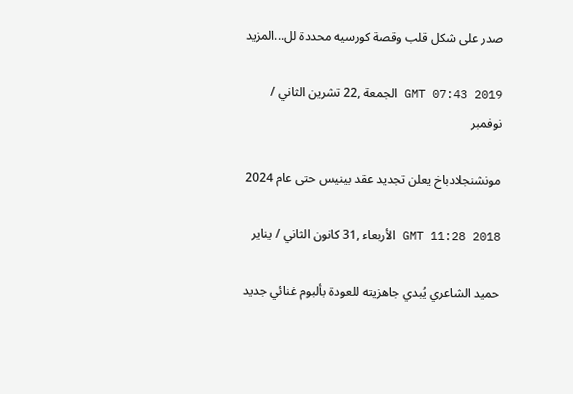صدر على شكل قلب وقصة كورسيه محددة لل...المزيد

GMT 07:43 2019 الجمعة ,22 تشرين الثاني / نوفمبر

مونشنجلادباخ يعلن تجديد عقد بينيس حتى عام 2024

GMT 11:28 2018 الأربعاء ,31 كانون الثاني / يناير

حميد الشاعري يُبدي جاهزيته للعودة بألبوم غنائي جديد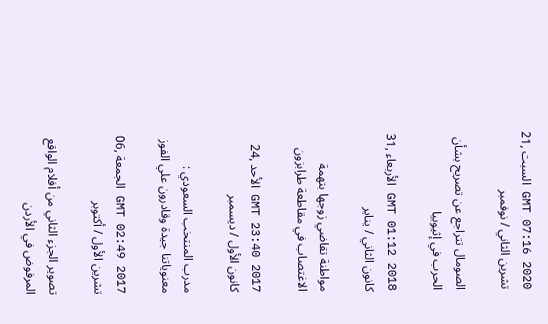GMT 07:16 2020 السبت ,21 تشرين الثاني / نوفمبر

الصومال تتراجع عن تصريح بشأن الحرب في إثيوبيا

GMT 01:12 2018 الأربعاء ,31 كانون الثاني / يناير

مواطنة تقاضي زوجها بتهمة الاغتصاب في مقاطعة طرابزون

GMT 23:40 2017 الأحد ,24 كانون الأول / ديسمبر

مدرب المنتخب السعودي : معنوياتنا جيدة وقادرون علي الفوز

GMT 02:49 2017 الجمعة ,06 تشرين الأول / أكتوبر

تصوير الجزء الثاني من أفلام الواقع المرفوض في الأردن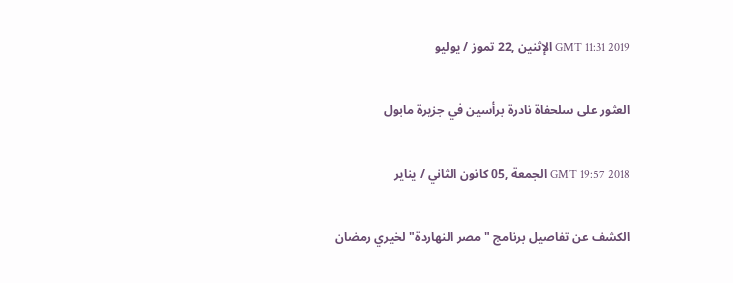GMT 11:31 2019 الإثنين ,22 تموز / يوليو

العثور على سلحفاة نادرة برأسين في جزيرة مابول

GMT 19:57 2018 الجمعة ,05 كانون الثاني / يناير

الكشف عن تفاصيل برنامج "مصر النهاردة" لخيري رمضان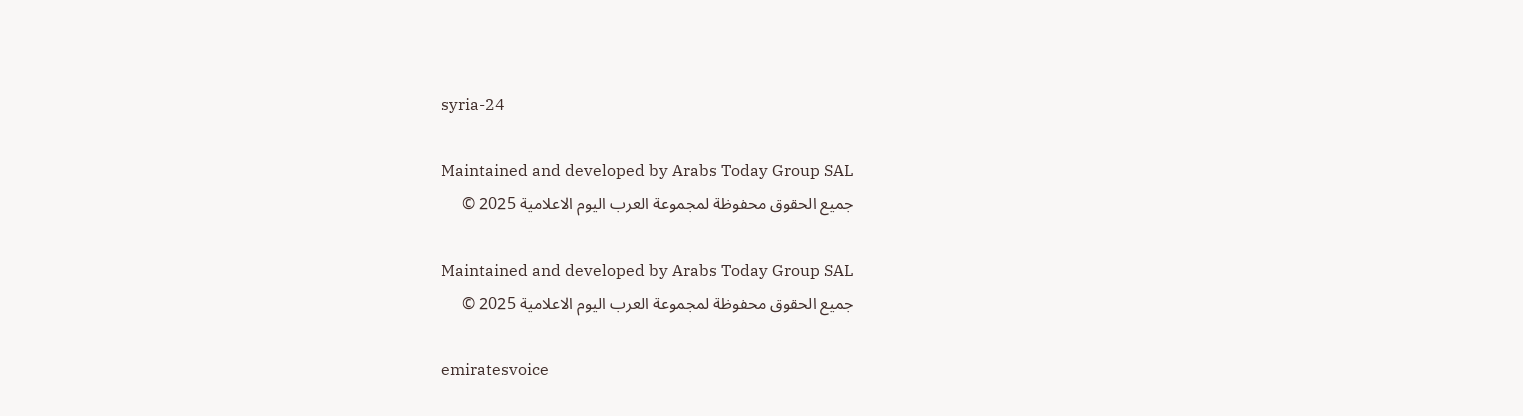syria-24

Maintained and developed by Arabs Today Group SAL
جميع الحقوق محفوظة لمجموعة العرب اليوم الاعلامية 2025 ©

Maintained and developed by Arabs Today Group SAL
جميع الحقوق محفوظة لمجموعة العرب اليوم الاعلامية 2025 ©

emiratesvoice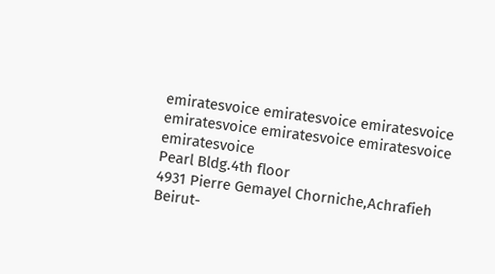emiratesvoice emiratesvoice emiratesvoice
emiratesvoice emiratesvoice emiratesvoice
emiratesvoice
Pearl Bldg.4th floor
4931 Pierre Gemayel Chorniche,Achrafieh
Beirut-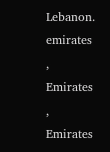Lebanon.
emirates , Emirates , Emirates